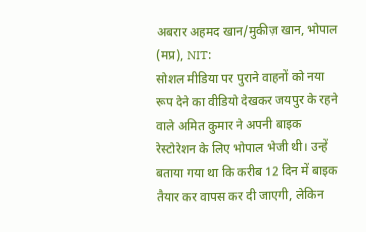अबरार अहमद खान/मुकीज़ खान, भोपाल (मप्र), NIT:
सोशल मीडिया पर पुराने वाहनों को नया रूप देने का वीडियो देखकर जयपुर के रहने वाले अमित कुमार ने अपनी बाइक रेस्टोरेशन के लिए भोपाल भेजी थी। उन्हें बताया गया था कि करीब 12 दिन में बाइक तैयार कर वापस कर दी जाएगी, लेकिन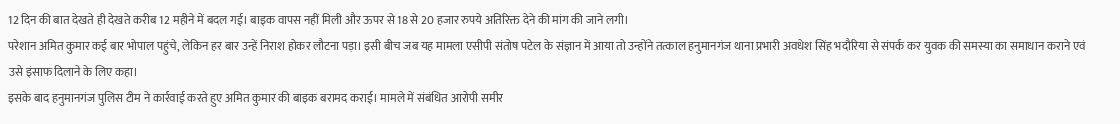12 दिन की बात देखते ही देखते करीब 12 महीने में बदल गई। बाइक वापस नहीं मिली और ऊपर से 18 से 20 हजार रुपये अतिरिक्त देने की मांग की जाने लगी।
परेशान अमित कुमार कई बार भोपाल पहुंचे, लेकिन हर बार उन्हें निराश होकर लौटना पड़ा। इसी बीच जब यह मामला एसीपी संतोष पटेल के संज्ञान में आया तो उन्होंने तत्काल हनुमानगंज थाना प्रभारी अवधेश सिंह भदौरिया से संपर्क कर युवक की समस्या का समाधान कराने एवं उसे इंसाफ दिलाने के लिए कहा।
इसके बाद हनुमानगंज पुलिस टीम ने कार्रवाई करते हुए अमित कुमार की बाइक बरामद कराई। मामले में संबंधित आरोपी समीर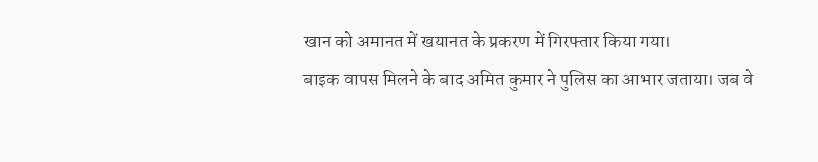खान को अमानत में खयानत के प्रकरण में गिरफ्तार किया गया।
बाइक वापस मिलने के बाद अमित कुमार ने पुलिस का आभार जताया। जब वे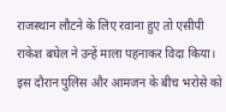राजस्थान लौटने के लिए रवाना हुए तो एसीपी राकेश बघेल ने उन्हें माला पहनाकर विदा किया। इस दौरान पुलिस और आमजन के बीच भरोसे को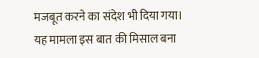मजबूत करने का संदेश भी दिया गया।
यह मामला इस बात की मिसाल बना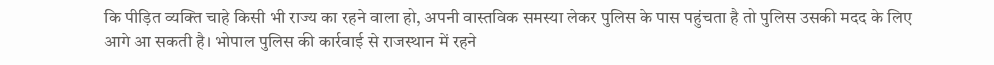कि पीड़ित व्यक्ति चाहे किसी भी राज्य का रहने वाला हो, अपनी वास्तविक समस्या लेकर पुलिस के पास पहुंचता है तो पुलिस उसकी मदद के लिए आगे आ सकती है। भोपाल पुलिस की कार्रवाई से राजस्थान में रहने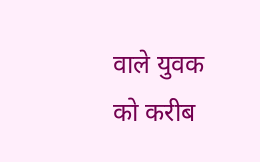वाले युवक को करीब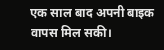एक साल बाद अपनी बाइक वापस मिल सकी।